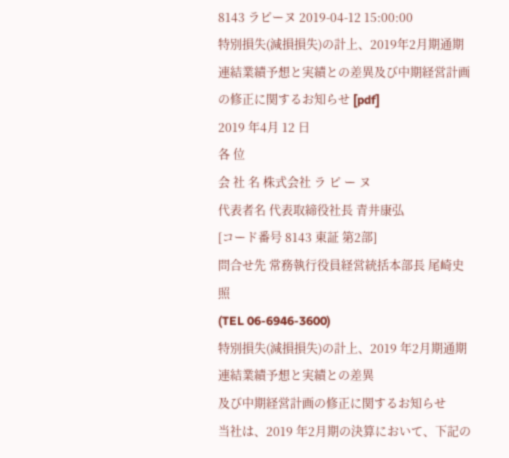8143 ラピーヌ 2019-04-12 15:00:00
特別損失(減損損失)の計上、2019年2月期通期連結業績予想と実績との差異及び中期経営計画の修正に関するお知らせ [pdf]
2019 年4月 12 日
各 位
会 社 名 株式会社 ラ ピ ー ヌ
代表者名 代表取締役社長 青井康弘
[コード番号 8143 東証 第2部]
問合せ先 常務執行役員経営統括本部長 尾崎史照
(TEL 06-6946-3600)
特別損失(減損損失)の計上、2019 年2月期通期連結業績予想と実績との差異
及び中期経営計画の修正に関するお知らせ
当社は、2019 年2月期の決算において、下記の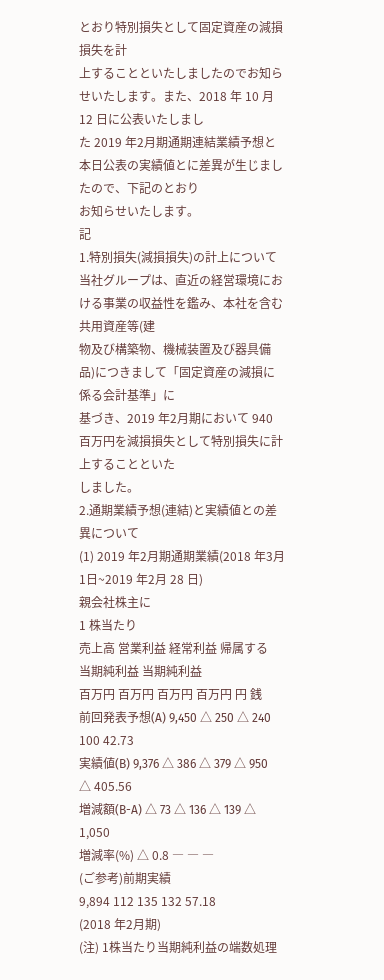とおり特別損失として固定資産の減損損失を計
上することといたしましたのでお知らせいたします。また、2018 年 10 月 12 日に公表いたしまし
た 2019 年2月期通期連結業績予想と本日公表の実績値とに差異が生じましたので、下記のとおり
お知らせいたします。
記
1.特別損失(減損損失)の計上について
当社グループは、直近の経営環境における事業の収益性を鑑み、本社を含む共用資産等(建
物及び構築物、機械装置及び器具備品)につきまして「固定資産の減損に係る会計基準」に
基づき、2019 年2月期において 940 百万円を減損損失として特別損失に計上することといた
しました。
2.通期業績予想(連結)と実績値との差異について
(1) 2019 年2月期通期業績(2018 年3月1日~2019 年2月 28 日)
親会社株主に
1 株当たり
売上高 営業利益 経常利益 帰属する
当期純利益 当期純利益
百万円 百万円 百万円 百万円 円 銭
前回発表予想(A) 9,450 △ 250 △ 240 100 42.73
実績値(B) 9,376 △ 386 △ 379 △ 950 △ 405.56
増減額(B-A) △ 73 △ 136 △ 139 △ 1,050
増減率(%) △ 0.8 ― ― ―
(ご参考)前期実績
9,894 112 135 132 57.18
(2018 年2月期)
(注) 1株当たり当期純利益の端数処理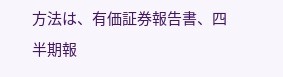方法は、有価証券報告書、四半期報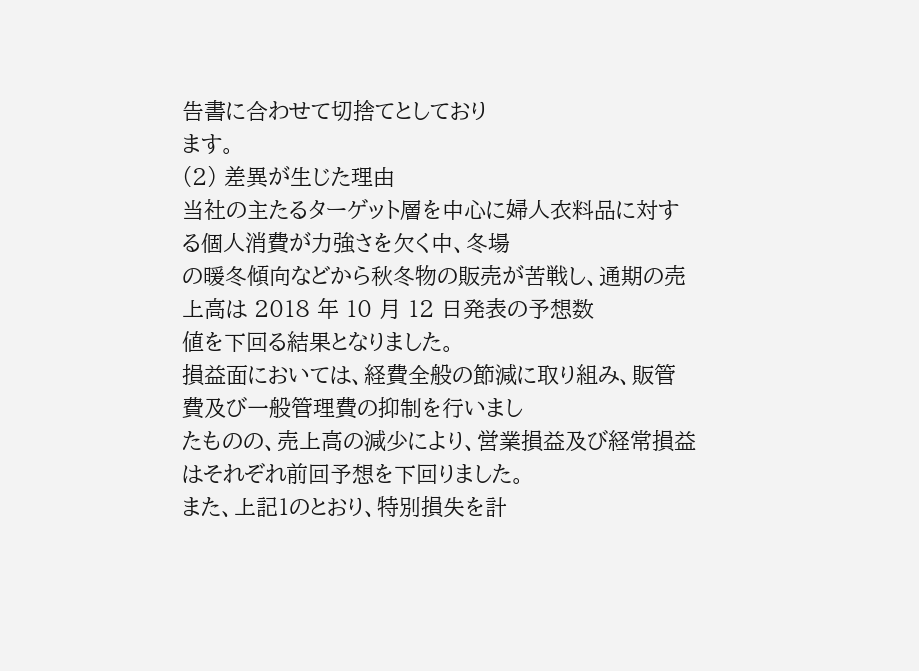告書に合わせて切捨てとしており
ます。
(2) 差異が生じた理由
当社の主たるターゲット層を中心に婦人衣料品に対する個人消費が力強さを欠く中、冬場
の暖冬傾向などから秋冬物の販売が苦戦し、通期の売上高は 2018 年 10 月 12 日発表の予想数
値を下回る結果となりました。
損益面においては、経費全般の節減に取り組み、販管費及び一般管理費の抑制を行いまし
たものの、売上高の減少により、営業損益及び経常損益はそれぞれ前回予想を下回りました。
また、上記1のとおり、特別損失を計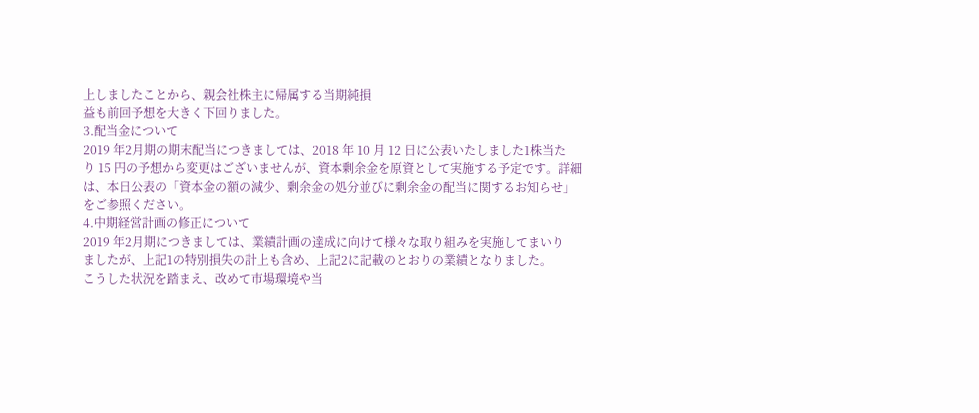上しましたことから、親会社株主に帰属する当期純損
益も前回予想を大きく下回りました。
3.配当金について
2019 年2月期の期末配当につきましては、2018 年 10 月 12 日に公表いたしました1株当た
り 15 円の予想から変更はございませんが、資本剰余金を原資として実施する予定です。詳細
は、本日公表の「資本金の額の減少、剰余金の処分並びに剰余金の配当に関するお知らせ」
をご参照ください。
4.中期経営計画の修正について
2019 年2月期につきましては、業績計画の達成に向けて様々な取り組みを実施してまいり
ましたが、上記1の特別損失の計上も含め、上記2に記載のとおりの業績となりました。
こうした状況を踏まえ、改めて市場環境や当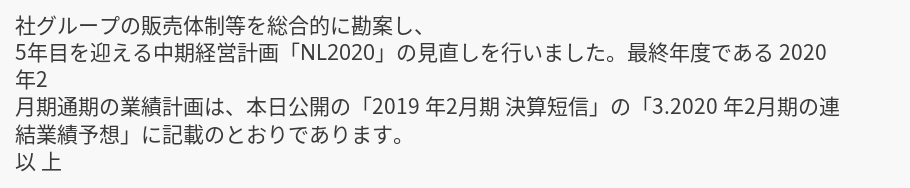社グループの販売体制等を総合的に勘案し、
5年目を迎える中期経営計画「NL2020」の見直しを行いました。最終年度である 2020 年2
月期通期の業績計画は、本日公開の「2019 年2月期 決算短信」の「3.2020 年2月期の連
結業績予想」に記載のとおりであります。
以 上